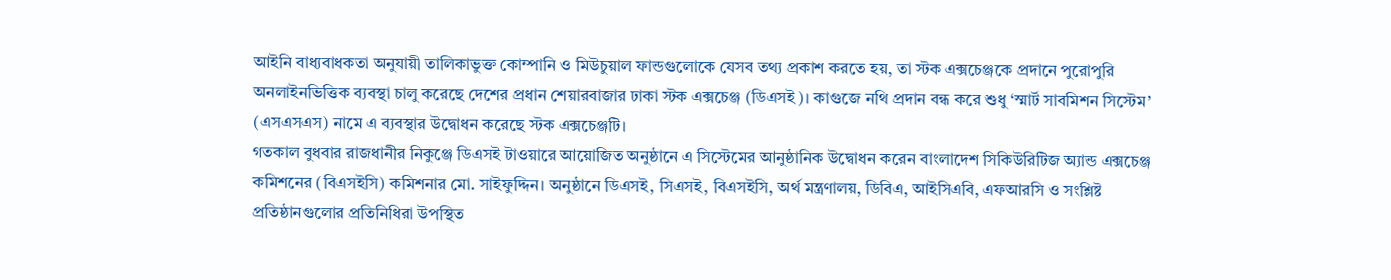আইনি বাধ্যবাধকতা অনুযায়ী তালিকাভুক্ত কোম্পানি ও মিউচুয়াল ফান্ডগুলোকে যেসব তথ্য প্রকাশ করতে হয়, তা স্টক এক্সচেঞ্জকে প্রদানে পুরোপুরি অনলাইনভিত্তিক ব্যবস্থা চালু করেছে দেশের প্রধান শেয়ারবাজার ঢাকা স্টক এক্সচেঞ্জ (ডিএসই)। কাগুজে নথি প্রদান বন্ধ করে শুধু ‘স্মার্ট সাবমিশন সিস্টেম’ (এসএসএস) নামে এ ব্যবস্থার উদ্বোধন করেছে স্টক এক্সচেঞ্জটি।
গতকাল বুধবার রাজধানীর নিকুঞ্জে ডিএসই টাওয়ারে আয়োজিত অনুষ্ঠানে এ সিস্টেমের আনুষ্ঠানিক উদ্বোধন করেন বাংলাদেশ সিকিউরিটিজ অ্যান্ড এক্সচেঞ্জ কমিশনের (বিএসইসি) কমিশনার মো. সাইফুদ্দিন। অনুষ্ঠানে ডিএসই, সিএসই, বিএসইসি, অর্থ মন্ত্রণালয়, ডিবিএ, আইসিএবি, এফআরসি ও সংশ্লিষ্ট প্রতিষ্ঠানগুলোর প্রতিনিধিরা উপস্থিত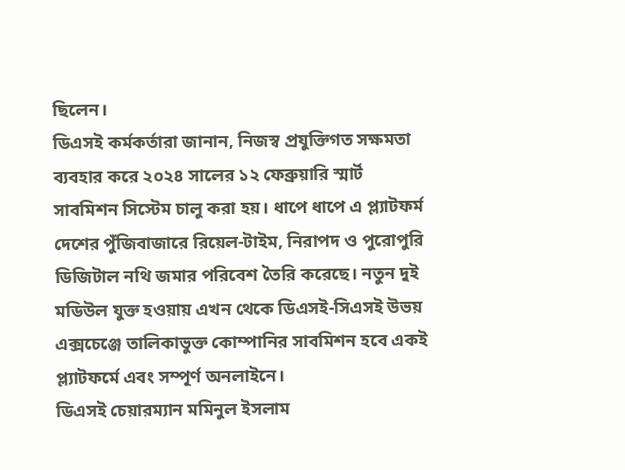ছিলেন।
ডিএসই কর্মকর্তারা জানান, নিজস্ব প্রযুক্তিগত সক্ষমতা ব্যবহার করে ২০২৪ সালের ১২ ফেব্রুয়ারি স্মার্ট সাবমিশন সিস্টেম চালু করা হয়। ধাপে ধাপে এ প্ল্যাটফর্ম দেশের পুঁজিবাজারে রিয়েল-টাইম, নিরাপদ ও পুরোপুরি ডিজিটাল নথি জমার পরিবেশ তৈরি করেছে। নতুন দুই মডিউল যুক্ত হওয়ায় এখন থেকে ডিএসই-সিএসই উভয় এক্সচেঞ্জে তালিকাভুক্ত কোম্পানির সাবমিশন হবে একই প্ল্যাটফর্মে এবং সম্পূর্ণ অনলাইনে।
ডিএসই চেয়ারম্যান মমিনুল ইসলাম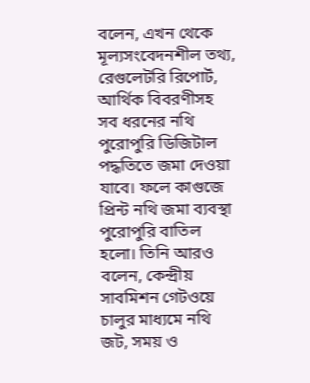বলেন, এখন থেকে মূল্যসংবেদনশীল তথ্য, রেগুলেটরি রিপোর্ট, আর্থিক বিবরণীসহ সব ধরনের নথি পুরোপুরি ডিজিটাল পদ্ধতিতে জমা দেওয়া যাবে। ফলে কাগুজে প্রিন্ট নথি জমা ব্যবস্থা পুরোপুরি বাতিল হলো। তিনি আরও বলেন, কেন্দ্রীয় সাবমিশন গেটওয়ে চালুর মাধ্যমে নথি জট, সময় ও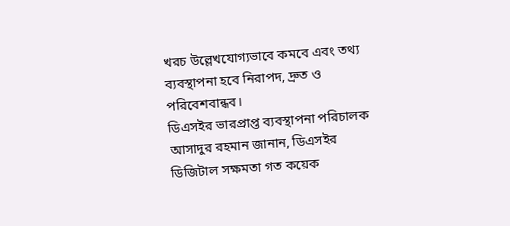খরচ উল্লেখযোগ্যভাবে কমবে এবং তথ্য ব্যবস্থাপনা হবে নিরাপদ, দ্রুত ও পরিবেশবান্ধব।
ডিএসইর ভারপ্রাপ্ত ব্যবস্থাপনা পরিচালক আসাদুর রহমান জানান, ডিএসইর ডিজিটাল সক্ষমতা গত কয়েক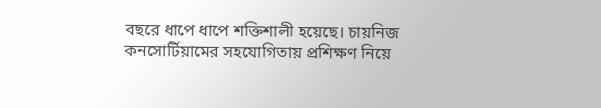বছরে ধাপে ধাপে শক্তিশালী হয়েছে। চায়নিজ কনসোর্টিয়ামের সহযোগিতায় প্রশিক্ষণ নিয়ে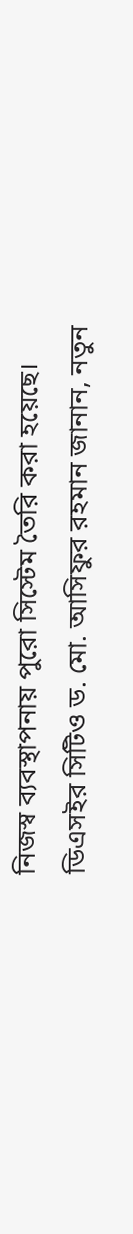নিজস্ব ব্যবস্থাপনায় পুরো সিস্টেম তৈরি করা হয়েছে।
ডিএসইর সিটিও ড. মো. আসিফুর রহমান জানান, নতুন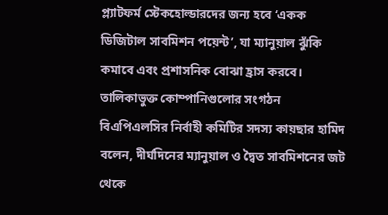প্ল্যাটফর্ম স্টেকহোল্ডারদের জন্য হবে ‘একক ডিজিটাল সাবমিশন পয়েন্ট’, যা ম্যানুয়াল ঝুঁকি কমাবে এবং প্রশাসনিক বোঝা হ্রাস করবে।
তালিকাভুক্ত কোম্পানিগুলোর সংগঠন বিএপিএলসির নির্বাহী কমিটির সদস্য কায়ছার হামিদ বলেন, দীর্ঘদিনের ম্যানুয়াল ও দ্বৈত সাবমিশনের জট থেকে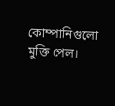কোম্পানিগুলো মুক্তি পেল।